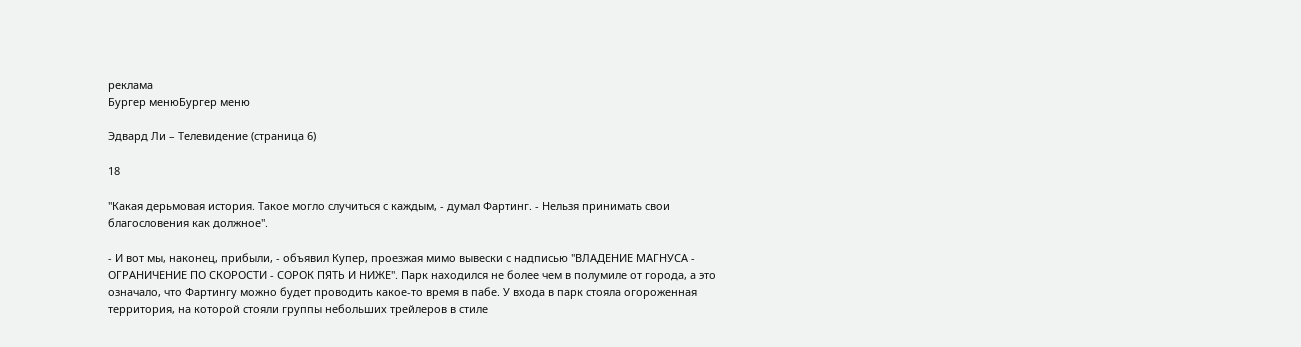реклама
Бургер менюБургер меню

Эдвард Ли – Телевидение (страница 6)

18

"Какая дерьмовая история. Такое могло случиться с каждым, - думал Фартинг. - Нельзя принимать свои благословения как должное".

- И вот мы, наконец, прибыли, - объявил Купер, проезжая мимо вывески с надписью "ВЛАДЕНИЕ МАГНУСА - ОГРАНИЧЕНИЕ ПО СКОРОСТИ - СОРОК ПЯТЬ И НИЖЕ". Парк находился не более чем в полумиле от города, а это означало, что Фартингу можно будет проводить какое-то время в пабе. У входа в парк стояла огороженная территория, на которой стояли группы небольших трейлеров в стиле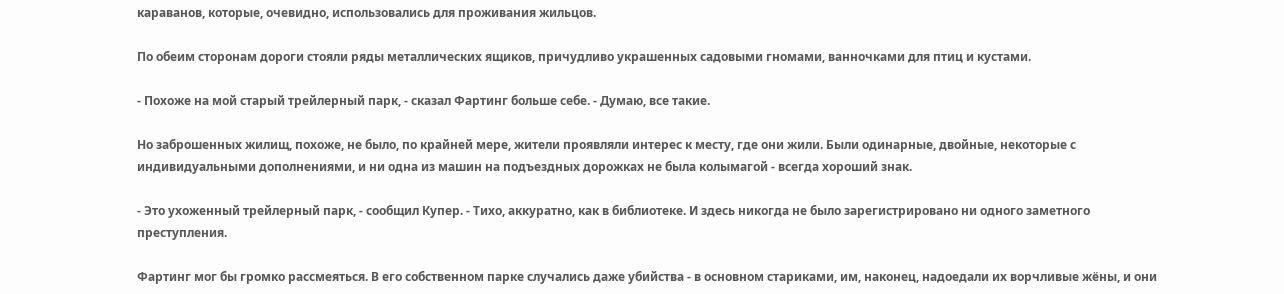караванов, которые, очевидно, использовались для проживания жильцов.

По обеим сторонам дороги стояли ряды металлических ящиков, причудливо украшенных садовыми гномами, ванночками для птиц и кустами.

- Похоже на мой старый трейлерный парк, - сказал Фартинг больше себе. - Думаю, все такие.

Но заброшенных жилищ, похоже, не было, по крайней мере, жители проявляли интерес к месту, где они жили. Были одинарные, двойные, некоторые с индивидуальными дополнениями, и ни одна из машин на подъездных дорожках не была колымагой - всегда хороший знак.

- Это ухоженный трейлерный парк, - сообщил Купер. - Тихо, аккуратно, как в библиотеке. И здесь никогда не было зарегистрировано ни одного заметного преступления.

Фартинг мог бы громко рассмеяться. В его собственном парке случались даже убийства - в основном стариками, им, наконец, надоедали их ворчливые жёны, и они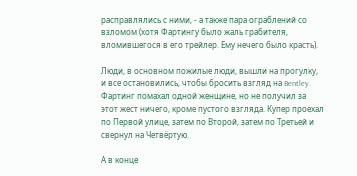расправлялись с ними, - а также пара ограблений со взломом (хотя Фартингу было жаль грабителя, вломившегося в его трейлер. Ему нечего было красть).

Люди, в основном пожилые люди, вышли на прогулку, и все остановились, чтобы бросить взгляд на Bentley. Фартинг помахал одной женщине, но не получил за этот жест ничего, кроме пустого взгляда. Купер проехал по Первой улице, затем по Второй, затем по Третьей и свернул на Четвёртую.

А в конце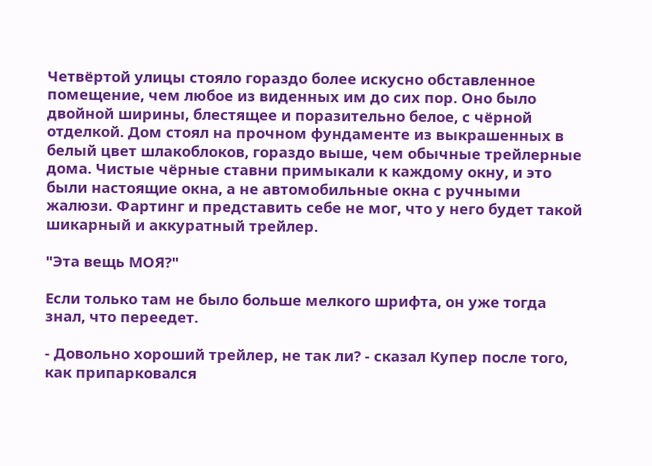Четвёртой улицы стояло гораздо более искусно обставленное помещение, чем любое из виденных им до сих пор. Оно было двойной ширины, блестящее и поразительно белое, с чёрной отделкой. Дом стоял на прочном фундаменте из выкрашенных в белый цвет шлакоблоков, гораздо выше, чем обычные трейлерные дома. Чистые чёрные ставни примыкали к каждому окну, и это были настоящие окна, а не автомобильные окна с ручными жалюзи. Фартинг и представить себе не мог, что у него будет такой шикарный и аккуратный трейлер.

"Эта вещь МОЯ?"

Если только там не было больше мелкого шрифта, он уже тогда знал, что переедет.

- Довольно хороший трейлер, не так ли? - сказал Купер после того, как припарковался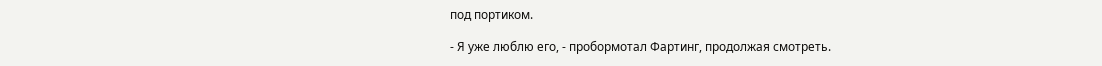под портиком.

- Я уже люблю его, - пробормотал Фартинг, продолжая смотреть.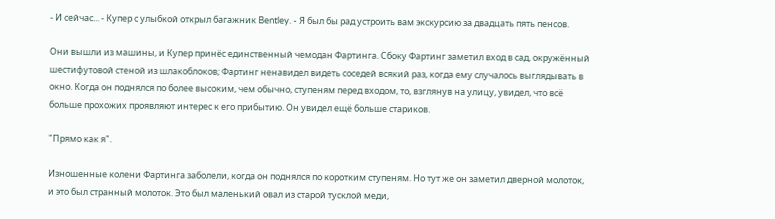- И сейчас... - Купер с улыбкой открыл багажник Bentley. - Я был бы рад устроить вам экскурсию за двадцать пять пенсов.

Они вышли из машины, и Купер принёс единственный чемодан Фартинга. Сбоку Фартинг заметил вход в сад, окружённый шестифутовой стеной из шлакоблоков; Фартинг ненавидел видеть соседей всякий раз, когда ему случалось выглядывать в окно. Когда он поднялся по более высоким, чем обычно, ступеням перед входом, то, взглянув на улицу, увидел, что всё больше прохожих проявляют интерес к его прибытию. Он увидел ещё больше стариков.

"Прямо как я".

Изношенные колени Фартинга заболели, когда он поднялся по коротким ступеням. Но тут же он заметил дверной молоток, и это был странный молоток. Это был маленький овал из старой тусклой меди,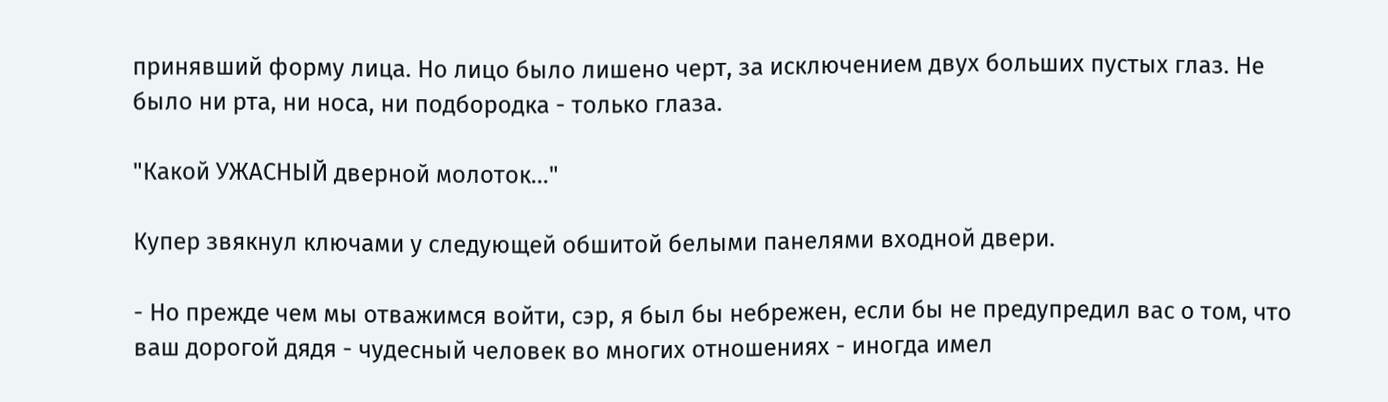принявший форму лица. Но лицо было лишено черт, за исключением двух больших пустых глаз. Не было ни рта, ни носа, ни подбородка - только глаза.

"Какой УЖАСНЫЙ дверной молоток..."

Купер звякнул ключами у следующей обшитой белыми панелями входной двери.

- Но прежде чем мы отважимся войти, сэр, я был бы небрежен, если бы не предупредил вас о том, что ваш дорогой дядя - чудесный человек во многих отношениях - иногда имел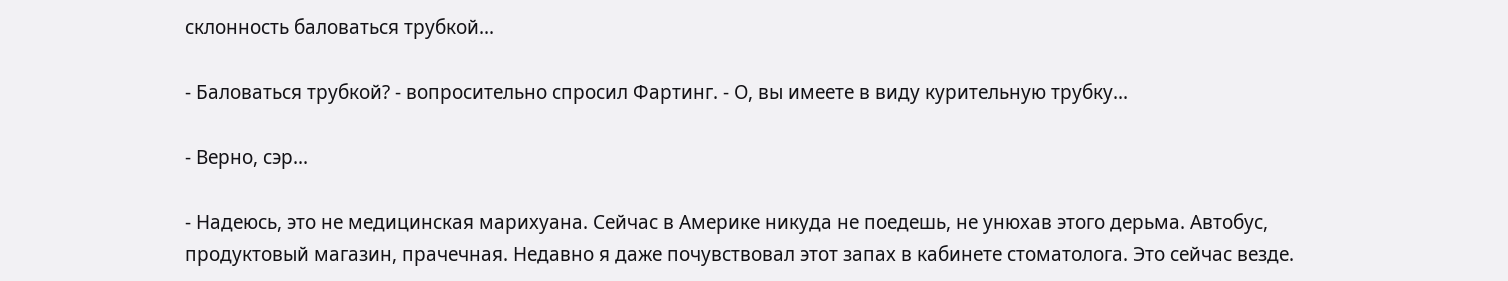склонность баловаться трубкой...

- Баловаться трубкой? - вопросительно спросил Фартинг. - О, вы имеете в виду курительную трубку...

- Верно, сэр...

- Надеюсь, это не медицинская марихуана. Сейчас в Америке никуда не поедешь, не унюхав этого дерьма. Автобус, продуктовый магазин, прачечная. Недавно я даже почувствовал этот запах в кабинете стоматолога. Это сейчас везде.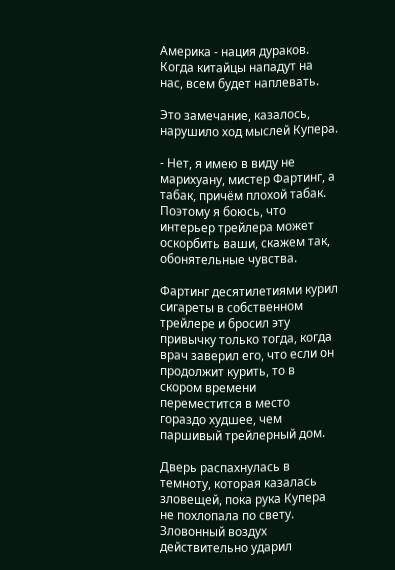Америка - нация дураков. Когда китайцы нападут на нас, всем будет наплевать.

Это замечание, казалось, нарушило ход мыслей Купера.

- Нет, я имею в виду не марихуану, мистер Фартинг, а табак, причём плохой табак. Поэтому я боюсь, что интерьер трейлера может оскорбить ваши, скажем так, обонятельные чувства.

Фартинг десятилетиями курил сигареты в собственном трейлере и бросил эту привычку только тогда, когда врач заверил его, что если он продолжит курить, то в скором времени переместится в место гораздо худшее, чем паршивый трейлерный дом.

Дверь распахнулась в темноту, которая казалась зловещей, пока рука Купера не похлопала по свету. Зловонный воздух действительно ударил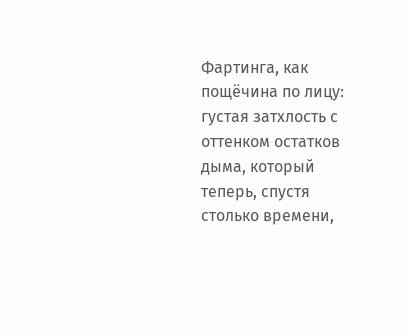Фартинга, как пощёчина по лицу: густая затхлость с оттенком остатков дыма, который теперь, спустя столько времени,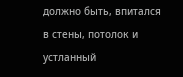должно быть, впитался в стены, потолок и устланный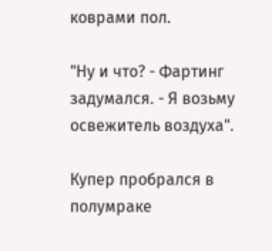коврами пол.

"Ну и что? - Фартинг задумался. - Я возьму освежитель воздуха".

Купер пробрался в полумраке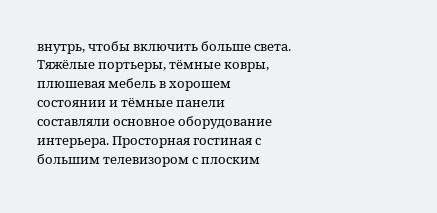внутрь, чтобы включить больше света. Тяжёлые портьеры, тёмные ковры, плюшевая мебель в хорошем состоянии и тёмные панели составляли основное оборудование интерьера. Просторная гостиная с большим телевизором с плоским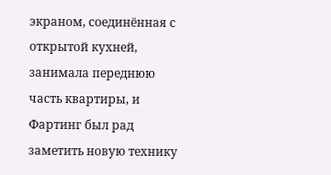экраном, соединённая с открытой кухней, занимала переднюю часть квартиры, и Фартинг был рад заметить новую технику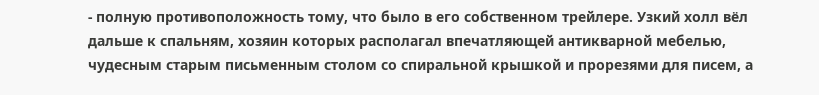- полную противоположность тому, что было в его собственном трейлере. Узкий холл вёл дальше к спальням, хозяин которых располагал впечатляющей антикварной мебелью, чудесным старым письменным столом со спиральной крышкой и прорезями для писем, а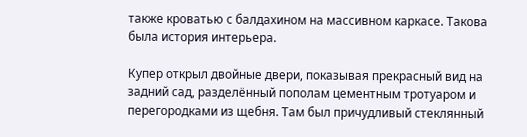также кроватью с балдахином на массивном каркасе. Такова была история интерьера.

Купер открыл двойные двери, показывая прекрасный вид на задний сад, разделённый пополам цементным тротуаром и перегородками из щебня. Там был причудливый стеклянный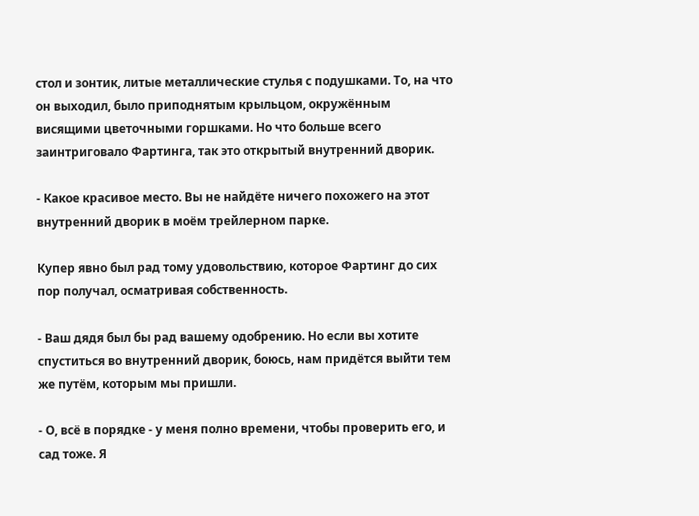стол и зонтик, литые металлические стулья с подушками. То, на что он выходил, было приподнятым крыльцом, окружённым висящими цветочными горшками. Но что больше всего заинтриговало Фартинга, так это открытый внутренний дворик.

- Какое красивое место. Вы не найдёте ничего похожего на этот внутренний дворик в моём трейлерном парке.

Купер явно был рад тому удовольствию, которое Фартинг до сих пор получал, осматривая собственность.

- Ваш дядя был бы рад вашему одобрению. Но если вы хотите спуститься во внутренний дворик, боюсь, нам придётся выйти тем же путём, которым мы пришли.

- О, всё в порядке - у меня полно времени, чтобы проверить его, и сад тоже. Я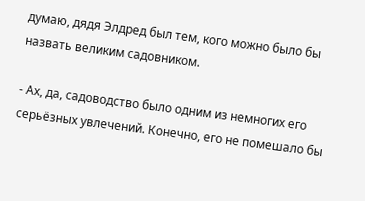думаю, дядя Элдред был тем, кого можно было бы назвать великим садовником.

- Ах, да, садоводство было одним из немногих его серьёзных увлечений. Конечно, его не помешало бы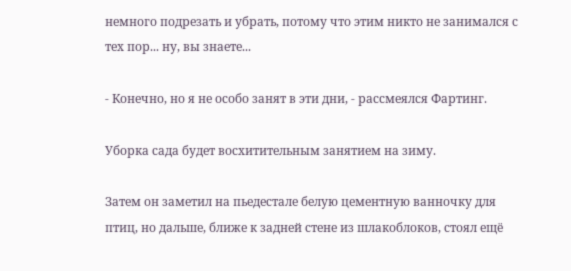немного подрезать и убрать, потому что этим никто не занимался с тех пор... ну, вы знаете...

- Конечно, но я не особо занят в эти дни, - рассмеялся Фартинг.

Уборка сада будет восхитительным занятием на зиму.

Затем он заметил на пьедестале белую цементную ванночку для птиц, но дальше, ближе к задней стене из шлакоблоков, стоял ещё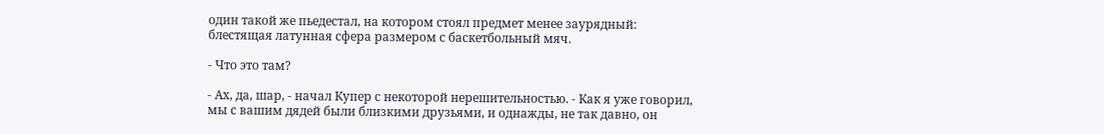один такой же пьедестал, на котором стоял предмет менее заурядный: блестящая латунная сфера размером с баскетбольный мяч.

- Что это там?

- Ах, да, шар, - начал Купер с некоторой нерешительностью. - Как я уже говорил, мы с вашим дядей были близкими друзьями, и однажды, не так давно, он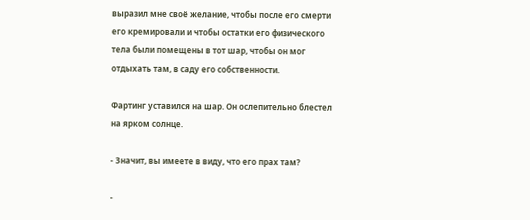выразил мне своё желание, чтобы после его смерти его кремировали и чтобы остатки его физического тела были помещены в тот шар, чтобы он мог отдыхать там, в саду его собственности.

Фартинг уставился на шар. Он ослепительно блестел на ярком солнце.

- Значит, вы имеете в виду, что его прах там?

-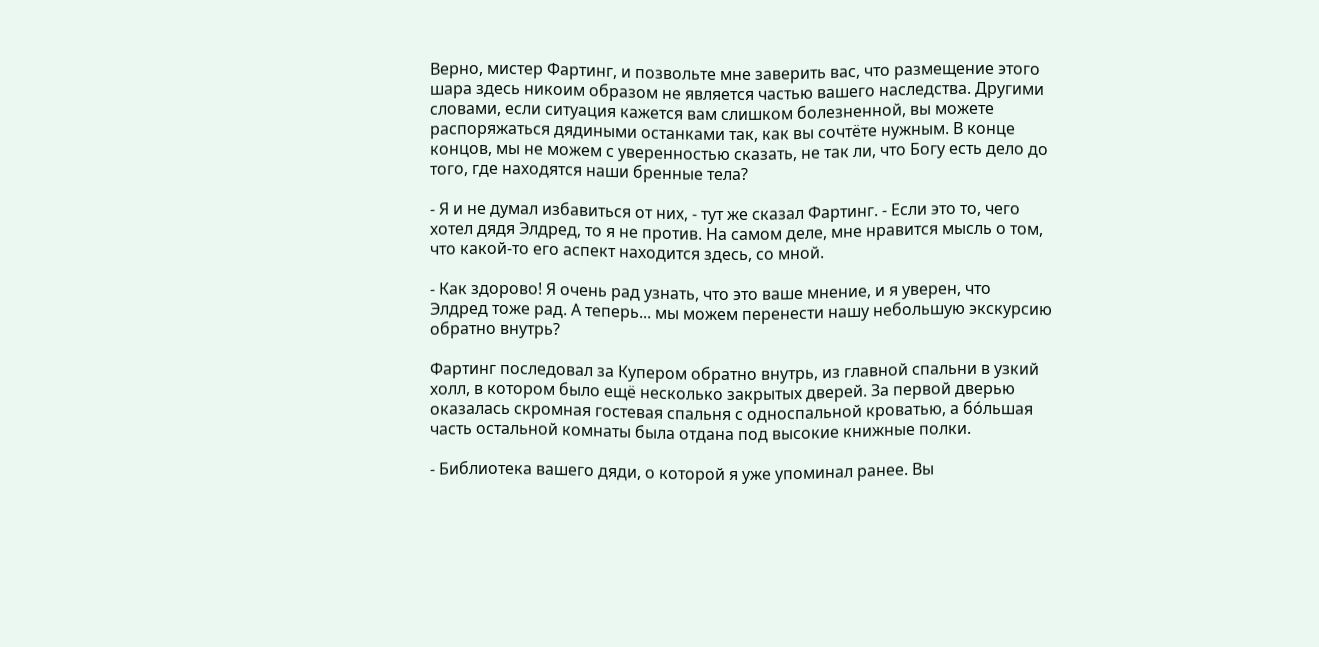Верно, мистер Фартинг, и позвольте мне заверить вас, что размещение этого шара здесь никоим образом не является частью вашего наследства. Другими словами, если ситуация кажется вам слишком болезненной, вы можете распоряжаться дядиными останками так, как вы сочтёте нужным. В конце концов, мы не можем с уверенностью сказать, не так ли, что Богу есть дело до того, где находятся наши бренные тела?

- Я и не думал избавиться от них, - тут же сказал Фартинг. - Если это то, чего хотел дядя Элдред, то я не против. На самом деле, мне нравится мысль о том, что какой-то его аспект находится здесь, со мной.

- Как здорово! Я очень рад узнать, что это ваше мнение, и я уверен, что Элдред тоже рад. А теперь... мы можем перенести нашу небольшую экскурсию обратно внутрь?

Фартинг последовал за Купером обратно внутрь, из главной спальни в узкий холл, в котором было ещё несколько закрытых дверей. За первой дверью оказалась скромная гостевая спальня с односпальной кроватью, а бóльшая часть остальной комнаты была отдана под высокие книжные полки.

- Библиотека вашего дяди, о которой я уже упоминал ранее. Вы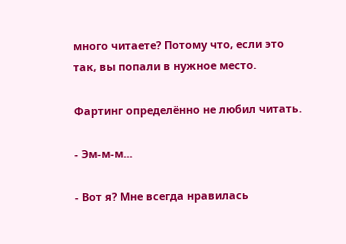много читаете? Потому что, если это так, вы попали в нужное место.

Фартинг определённо не любил читать.

- Эм-м-м...

- Вот я? Мне всегда нравилась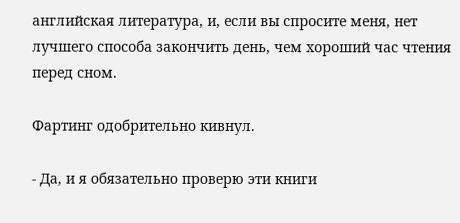английская литература, и, если вы спросите меня, нет лучшего способа закончить день, чем хороший час чтения перед сном.

Фартинг одобрительно кивнул.

- Да, и я обязательно проверю эти книги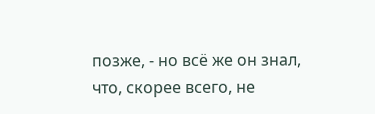позже, - но всё же он знал, что, скорее всего, не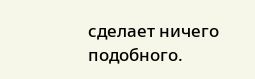сделает ничего подобного.